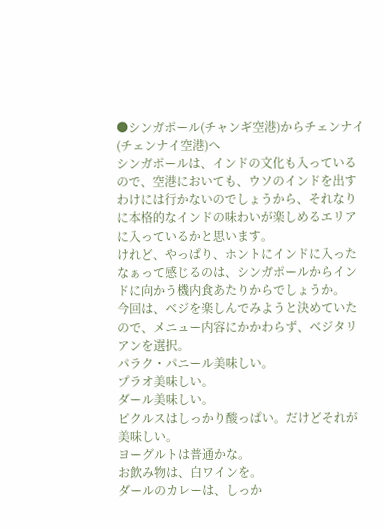●シンガポール(チャンギ空港)からチェンナイ(チェンナイ空港)へ
シンガポールは、インドの文化も入っているので、空港においても、ウソのインドを出すわけには行かないのでしょうから、それなりに本格的なインドの味わいが楽しめるエリアに入っているかと思います。
けれど、やっぱり、ホントにインドに入ったなぁって感じるのは、シンガポールからインドに向かう機内食あたりからでしょうか。
今回は、ベジを楽しんでみようと決めていたので、メニュー内容にかかわらず、ベジタリアンを選択。
パラク・パニール美味しい。
プラオ美味しい。
ダール美味しい。
ピクルスはしっかり酸っぱい。だけどそれが美味しい。
ヨーグルトは普通かな。
お飲み物は、白ワインを。
ダールのカレーは、しっか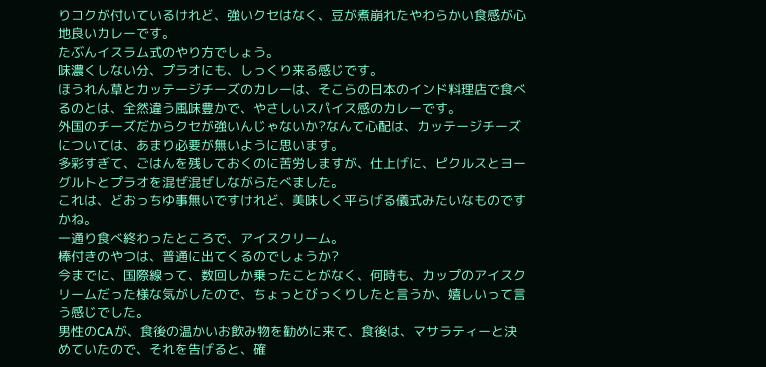りコクが付いているけれど、強いクセはなく、豆が煮崩れたやわらかい食感が心地良いカレーです。
たぶんイスラム式のやり方でしょう。
味濃くしない分、プラオにも、しっくり来る感じです。
ほうれん草とカッテージチーズのカレーは、そこらの日本のインド料理店で食べるのとは、全然違う風味豊かで、やさしいスパイス感のカレーです。
外国のチーズだからクセが強いんじゃないか?なんて心配は、カッテージチーズについては、あまり必要が無いように思います。
多彩すぎて、ごはんを残しておくのに苦労しますが、仕上げに、ピクルスとヨーグルトとプラオを混ぜ混ぜしながらたべました。
これは、どおっちゆ事無いですけれど、美味しく平らげる儀式みたいなものですかね。
一通り食べ終わったところで、アイスクリーム。
棒付きのやつは、普通に出てくるのでしょうか?
今までに、国際線って、数回しか乗ったことがなく、何時も、カップのアイスクリームだった様な気がしたので、ちょっとびっくりしたと言うか、嬉しいって言う感じでした。
男性のCAが、食後の温かいお飲み物を勧めに来て、食後は、マサラティーと決めていたので、それを告げると、確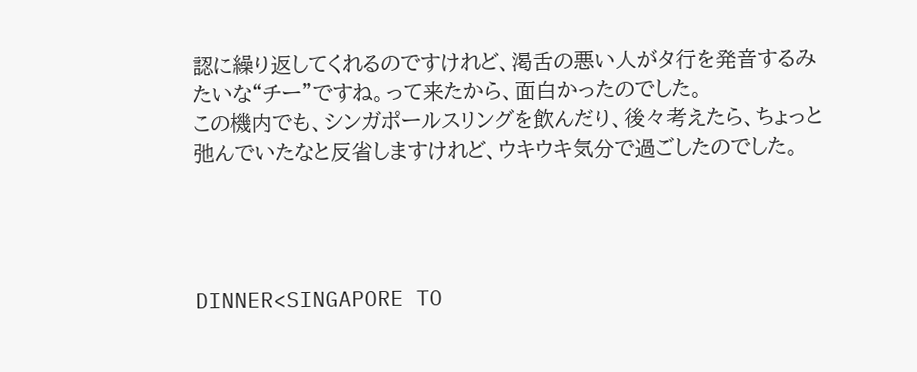認に繰り返してくれるのですけれど、渇舌の悪い人がタ行を発音するみたいな“チー”ですね。って来たから、面白かったのでした。
この機内でも、シンガポールスリングを飲んだり、後々考えたら、ちょっと弛んでいたなと反省しますけれど、ウキウキ気分で過ごしたのでした。




DINNER<SINGAPORE TO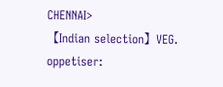CHENNAI>
【Indian selection】VEG.
oppetiser: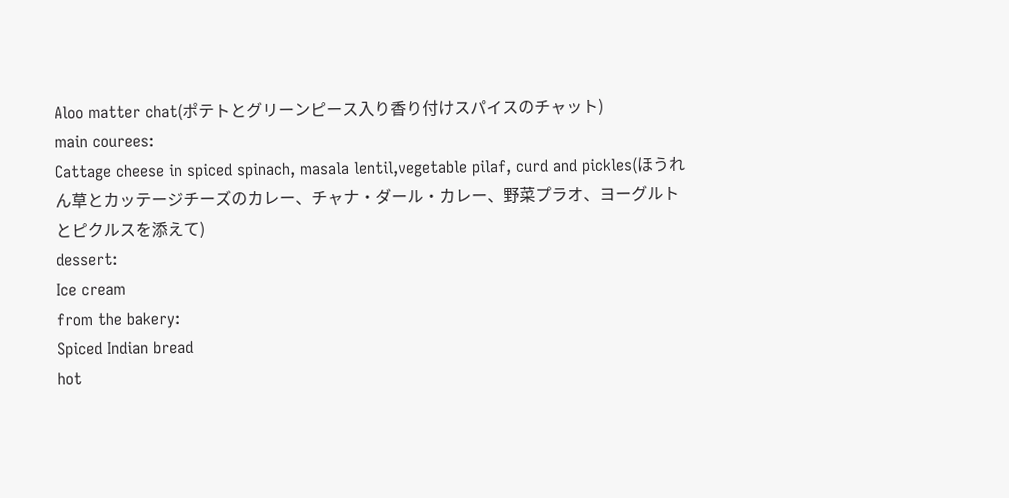Aloo matter chat(ポテトとグリーンピース入り香り付けスパイスのチャット)
main courees:
Cattage cheese in spiced spinach, masala lentil,vegetable pilaf, curd and pickles(ほうれん草とカッテージチーズのカレー、チャナ・ダール・カレー、野菜プラオ、ヨーグルトとピクルスを添えて)
dessert:
Ice cream
from the bakery:
Spiced Indian bread
hot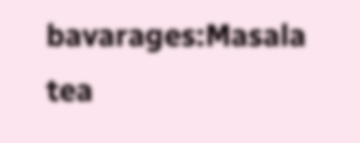bavarages:Masala tea